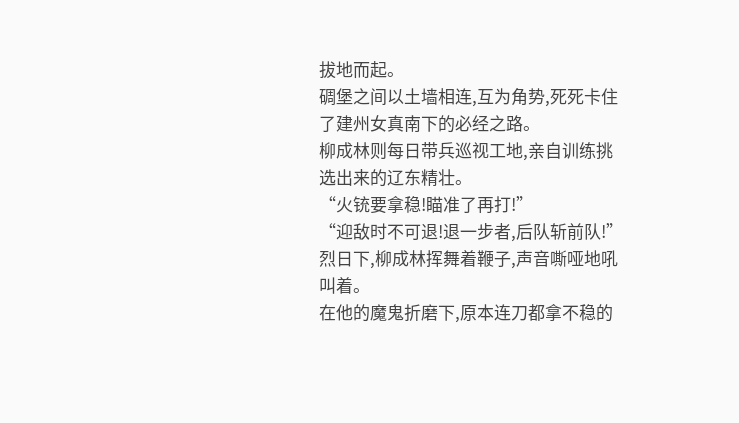拔地而起。
碉堡之间以土墙相连,互为角势,死死卡住了建州女真南下的必经之路。
柳成林则每日带兵巡视工地,亲自训练挑选出来的辽东精壮。
“火铳要拿稳!瞄准了再打!”
“迎敌时不可退!退一步者,后队斩前队!”
烈日下,柳成林挥舞着鞭子,声音嘶哑地吼叫着。
在他的魔鬼折磨下,原本连刀都拿不稳的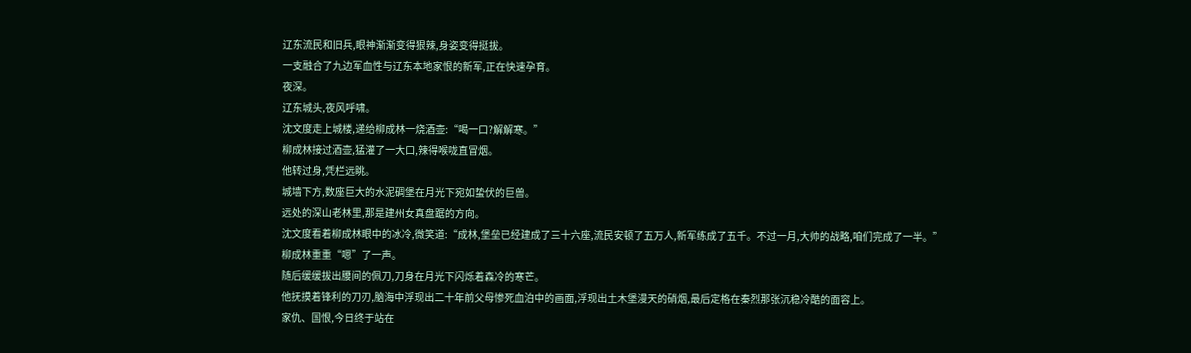辽东流民和旧兵,眼神渐渐变得狠辣,身姿变得挺拔。
一支融合了九边军血性与辽东本地家恨的新军,正在快速孕育。
夜深。
辽东城头,夜风呼啸。
沈文度走上城楼,递给柳成林一烧酒壶:“喝一口?解解寒。”
柳成林接过酒壶,猛灌了一大口,辣得喉咙直冒烟。
他转过身,凭栏远眺。
城墙下方,数座巨大的水泥碉堡在月光下宛如蛰伏的巨兽。
远处的深山老林里,那是建州女真盘踞的方向。
沈文度看着柳成林眼中的冰冷,微笑道:“成林,堡垒已经建成了三十六座,流民安顿了五万人,新军练成了五千。不过一月,大帅的战略,咱们完成了一半。”
柳成林重重“嗯”了一声。
随后缓缓拔出腰间的佩刀,刀身在月光下闪烁着森冷的寒芒。
他抚摸着锋利的刀刃,脑海中浮现出二十年前父母惨死血泊中的画面,浮现出土木堡漫天的硝烟,最后定格在秦烈那张沉稳冷酷的面容上。
家仇、国恨,今日终于站在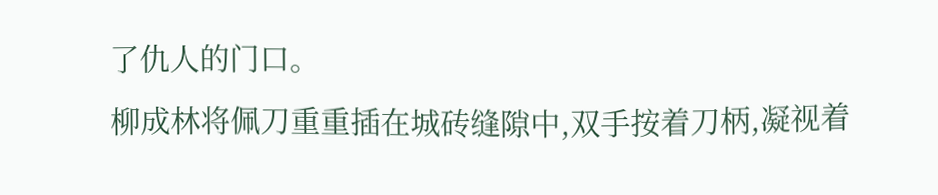了仇人的门口。
柳成林将佩刀重重插在城砖缝隙中,双手按着刀柄,凝视着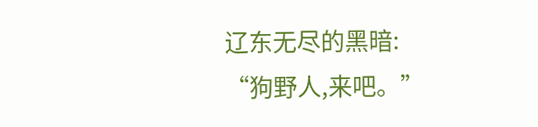辽东无尽的黑暗:
“狗野人,来吧。”